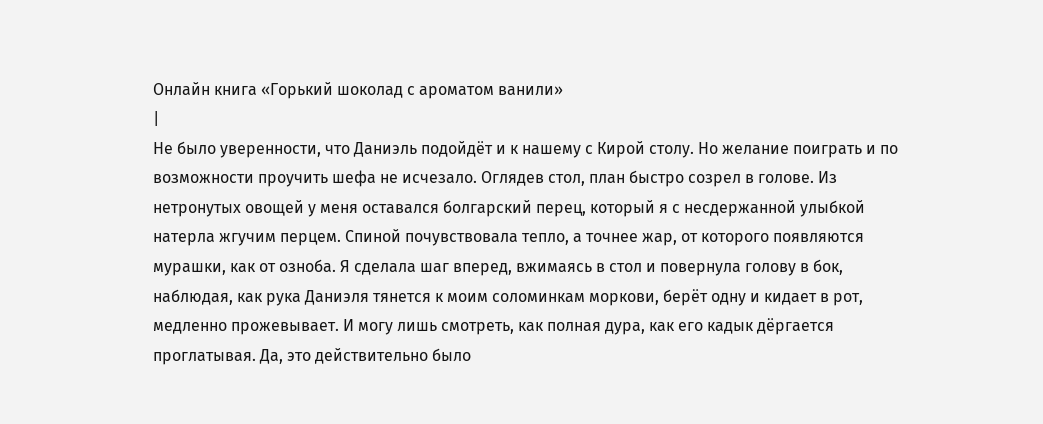Онлайн книга «Горький шоколад с ароматом ванили»
|
Не было уверенности, что Даниэль подойдёт и к нашему с Кирой столу. Но желание поиграть и по возможности проучить шефа не исчезало. Оглядев стол, план быстро созрел в голове. Из нетронутых овощей у меня оставался болгарский перец, который я с несдержанной улыбкой натерла жгучим перцем. Спиной почувствовала тепло, а точнее жар, от которого появляются мурашки, как от озноба. Я сделала шаг вперед, вжимаясь в стол и повернула голову в бок, наблюдая, как рука Даниэля тянется к моим соломинкам моркови, берёт одну и кидает в рот, медленно прожевывает. И могу лишь смотреть, как полная дура, как его кадык дёргается проглатывая. Да, это действительно было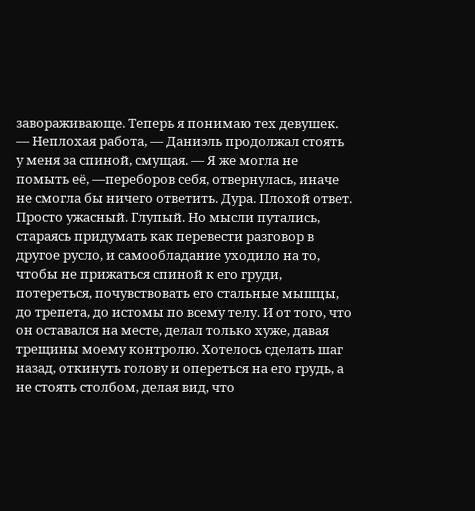завораживающе. Теперь я понимаю тех девушек. — Неплохая работа, — Даниэль продолжал стоять у меня за спиной, смущая. — Я же могла не помыть её, —переборов себя, отвернулась, иначе не смогла бы ничего ответить. Дура. Плохой ответ. Просто ужасный. Глупый. Но мысли путались, стараясь придумать как перевести разговор в другое русло, и самообладание уходило на то, чтобы не прижаться спиной к его груди, потереться, почувствовать его стальные мышцы, до трепета, до истомы по всему телу. И от того, что он оставался на месте, делал только хуже, давая трещины моему контролю. Хотелось сделать шаг назад, откинуть голову и опереться на его грудь, а не стоять столбом, делая вид, что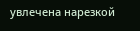увлечена нарезкой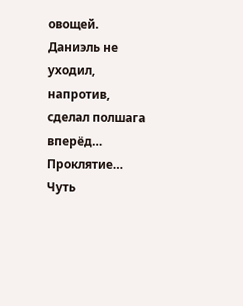овощей. Даниэль не уходил, напротив, сделал полшага вперёд… Проклятие… Чуть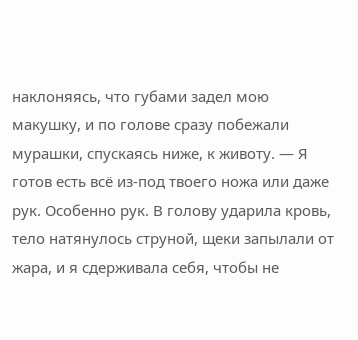наклоняясь, что губами задел мою макушку, и по голове сразу побежали мурашки, спускаясь ниже, к животу. — Я готов есть всё из-под твоего ножа или даже рук. Особенно рук. В голову ударила кровь, тело натянулось струной, щеки запылали от жара, и я сдерживала себя, чтобы не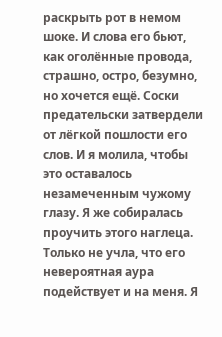раскрыть рот в немом шоке. И слова его бьют, как оголённые провода, страшно, остро, безумно, но хочется ещё. Соски предательски затвердели от лёгкой пошлости его слов. И я молила, чтобы это оставалось незамеченным чужому глазу. Я же собиралась проучить этого наглеца. Только не учла, что его невероятная аура подействует и на меня. Я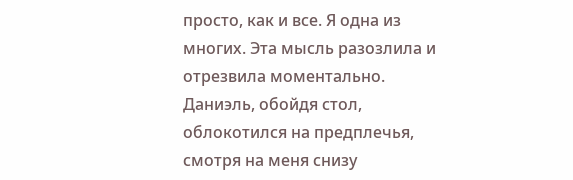просто, как и все. Я одна из многих. Эта мысль разозлила и отрезвила моментально. Даниэль, обойдя стол, облокотился на предплечья, смотря на меня снизу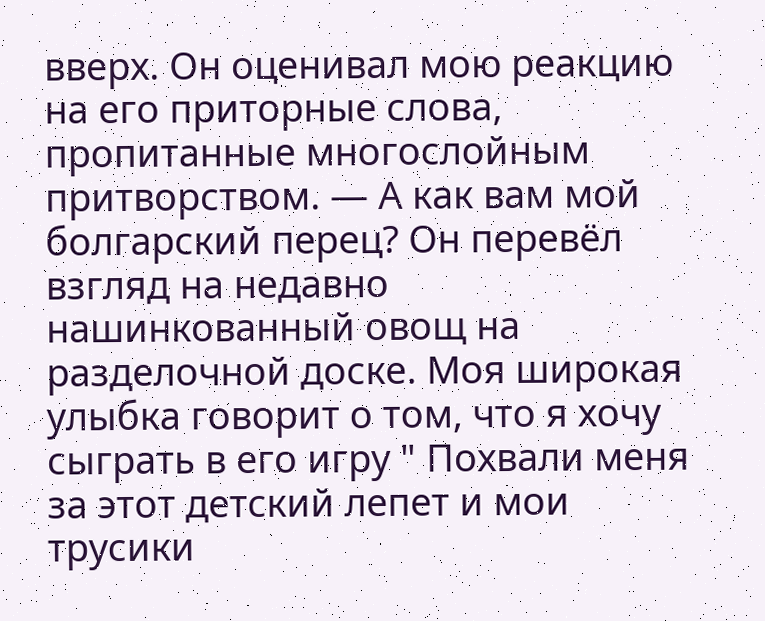вверх. Он оценивал мою реакцию на его приторные слова, пропитанные многослойным притворством. — А как вам мой болгарский перец? Он перевёл взгляд на недавно нашинкованный овощ на разделочной доске. Моя широкая улыбка говорит о том, что я хочу сыграть в его игру " Похвали меня за этот детский лепет и мои трусики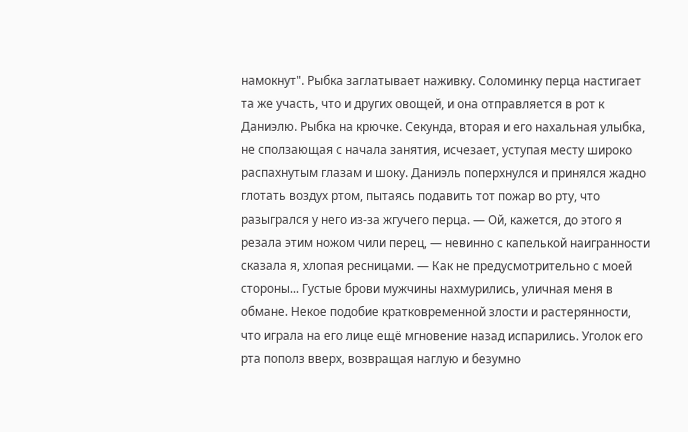намокнут". Рыбка заглатывает наживку. Соломинку перца настигает та же участь, что и других овощей, и она отправляется в рот к Даниэлю. Рыбка на крючке. Секунда, вторая и его нахальная улыбка, не сползающая с начала занятия, исчезает, уступая месту широко распахнутым глазам и шоку. Даниэль поперхнулся и принялся жадно глотать воздух ртом, пытаясь подавить тот пожар во рту, что разыгрался у него из-за жгучего перца. — Ой, кажется, до этого я резала этим ножом чили перец, — невинно с капелькой наигранности сказала я, хлопая ресницами. — Как не предусмотрительно с моей стороны... Густые брови мужчины нахмурились, уличная меня в обмане. Некое подобие кратковременной злости и растерянности, что играла на его лице ещё мгновение назад испарились. Уголок его рта пополз вверх, возвращая наглую и безумно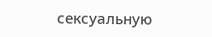сексуальную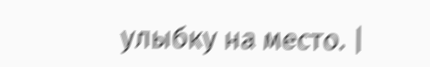улыбку на место. |